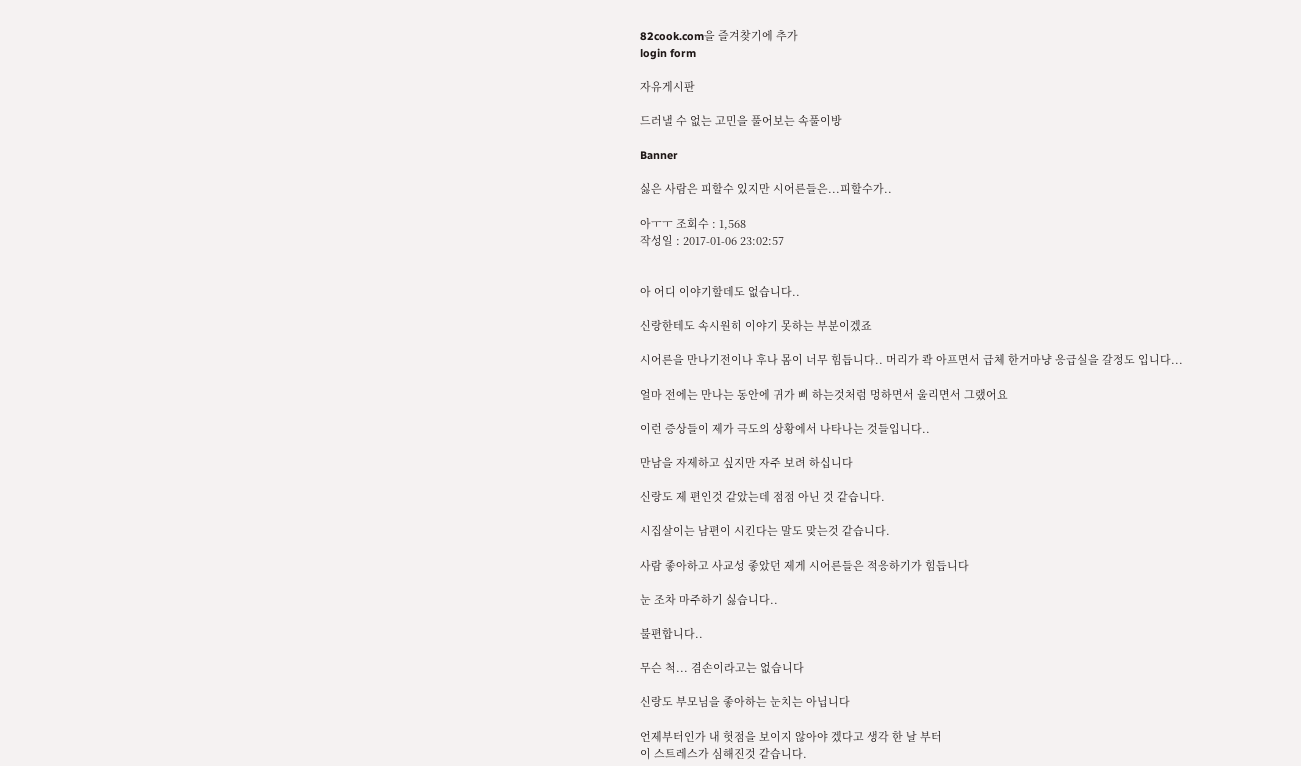82cook.com을 즐겨찾기에 추가
login form

자유게시판

드러낼 수 없는 고민을 풀어보는 속풀이방

Banner

싫은 사람은 피할수 있지만 시어른들은...피할수가..

아ㅜㅜ 조회수 : 1,568
작성일 : 2017-01-06 23:02:57


아 어디 이야기할데도 없습니다..

신랑한테도 속시원히 이야기 못하는 부분이겠죠

시어른을 만나기전이나 후나 몸이 너무 힘듭니다.. 머리가 콱 아프면서 급체 한거마냥 응급실을 갈정도 입니다...

얼마 전에는 만나는 동안에 귀가 삐 하는것처럼 멍하면서 울리면서 그랬어요

이런 증상들이 제가 극도의 상황에서 나타나는 것들입니다..

만남을 자제하고 싶지만 자주 보려 하십니다

신랑도 제 편인것 같았는데 점점 아닌 것 같습니다.

시집살이는 남편이 시킨다는 말도 맞는것 같습니다.

사람 좋아하고 사교성 좋았던 제게 시어른들은 적응하기가 힘듭니다

눈 조차 마주하기 싫습니다..

불편합니다..

무슨 척... 겸손이라고는 없습니다

신랑도 부모님을 좋아하는 눈치는 아닙니다

언제부터인가 내 헛점을 보이지 않아야 겠다고 생각 한 날 부터
이 스트레스가 심해진것 같습니다.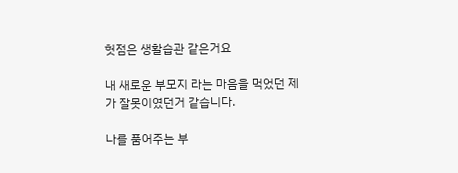헛점은 생활습관 같은거요

내 새로운 부모지 라는 마음을 먹었던 제가 잘못이였던거 같습니다.

나를 품어주는 부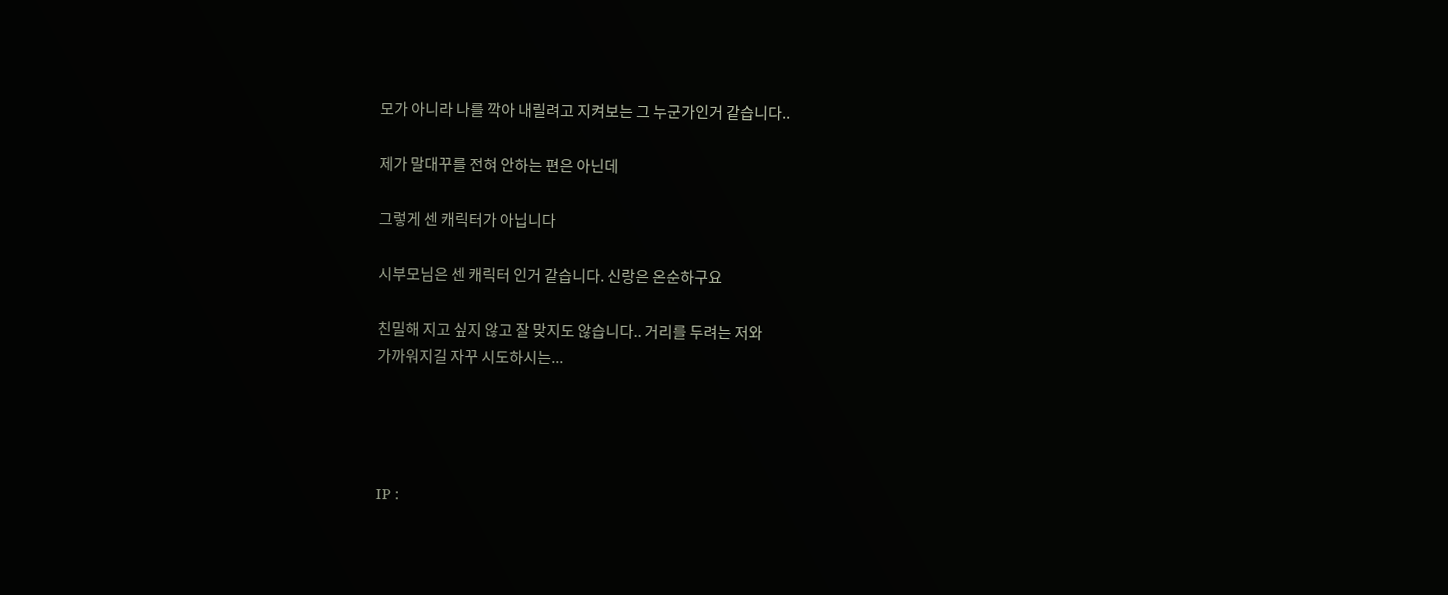모가 아니라 나를 깍아 내릴려고 지켜보는 그 누군가인거 같습니다..

제가 말대꾸를 전혀 안하는 편은 아닌데

그렇게 센 캐릭터가 아닙니다

시부모님은 센 캐릭터 인거 같습니다. 신랑은 온순하구요

친밀해 지고 싶지 않고 잘 맞지도 않습니다.. 거리를 두려는 저와
가까워지길 자꾸 시도하시는...




IP :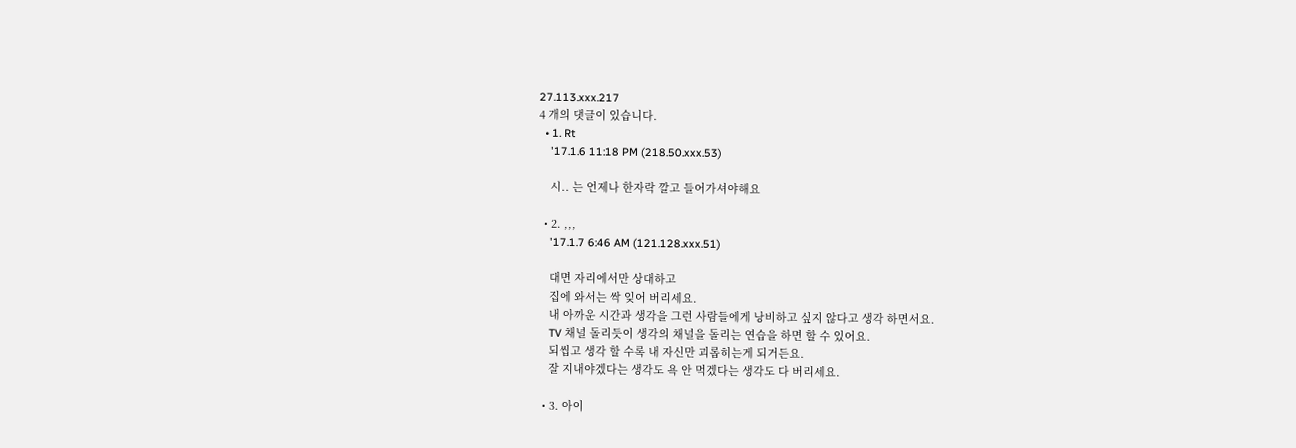27.113.xxx.217
4 개의 댓글이 있습니다.
  • 1. Rt
    '17.1.6 11:18 PM (218.50.xxx.53)

    시.. 는 언제나 한자락 깔고 들어가셔야해요

  • 2. ,,,
    '17.1.7 6:46 AM (121.128.xxx.51)

    대면 자리에서만 상대하고
    집에 와서는 싹 잊어 버리세요.
    내 아까운 시간과 생각을 그런 사람들에게 낭비하고 싶지 않다고 생각 하면서요.
    TV 채널 돌리듯이 생각의 채널을 돌리는 연습을 하면 할 수 있어요.
    되씹고 생각 할 수록 내 자신만 괴롭히는게 되거든요.
    잘 지내야겠다는 생각도 욕 안 먹겠다는 생각도 다 버리세요.

  • 3. 아이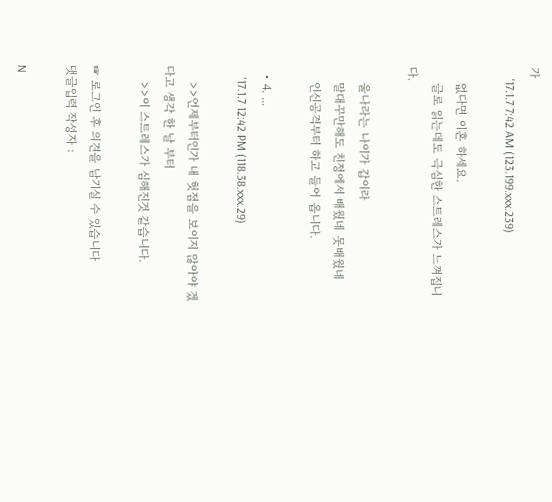가
    '17.1.7 7:42 AM (123.199.xxx.239)

    없다면 이혼 하세요.
    글로 읽는데도 극심한 스트레스가 느껴집니다.

    울나라는 나이가 갑이라
    말대꾸만해도 친정에서 배웠네 못배웠네
    인신공격부터 하고 들어 옵니다.

  • 4. ...
    '17.1.7 12:42 PM (118.38.xxx.29)

    >>언제부터인가 내 헛점을 보이지 않아야 겠다고 생각 한 날 부터
    >>이 스트레스가 심해진것 같습니다.

☞ 로그인 후 의견을 남기실 수 있습니다
댓글입력 작성자 :

N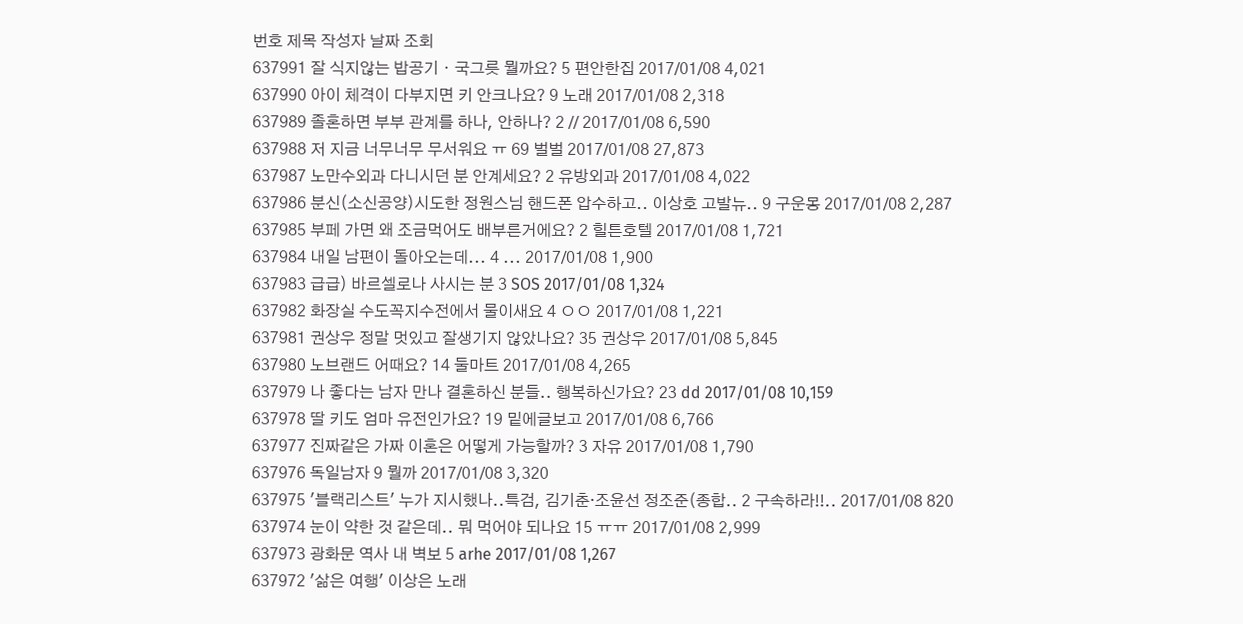번호 제목 작성자 날짜 조회
637991 잘 식지않는 밥공기ㆍ국그릇 뭘까요? 5 편안한집 2017/01/08 4,021
637990 아이 체격이 다부지면 키 안크나요? 9 노래 2017/01/08 2,318
637989 졸혼하면 부부 관계를 하나, 안하나? 2 // 2017/01/08 6,590
637988 저 지금 너무너무 무서워요 ㅠ 69 벌벌 2017/01/08 27,873
637987 노만수외과 다니시던 분 안계세요? 2 유방외과 2017/01/08 4,022
637986 분신(소신공양)시도한 정원스님 핸드폰 압수하고.. 이상호 고발뉴.. 9 구운몽 2017/01/08 2,287
637985 부페 가면 왜 조금먹어도 배부른거에요? 2 힐튼호텔 2017/01/08 1,721
637984 내일 남편이 돌아오는데... 4 ... 2017/01/08 1,900
637983 급급) 바르셀로나 사시는 분 3 SOS 2017/01/08 1,324
637982 화장실 수도꼭지수전에서 물이새요 4 ㅇㅇ 2017/01/08 1,221
637981 권상우 정말 멋있고 잘생기지 않았나요? 35 권상우 2017/01/08 5,845
637980 노브랜드 어때요? 14 둘마트 2017/01/08 4,265
637979 나 좋다는 남자 만나 결혼하신 분들.. 행복하신가요? 23 dd 2017/01/08 10,159
637978 딸 키도 엄마 유전인가요? 19 밑에글보고 2017/01/08 6,766
637977 진짜같은 가짜 이혼은 어떻게 가능할까? 3 자유 2017/01/08 1,790
637976 독일남자 9 뭘까 2017/01/08 3,320
637975 '블랙리스트' 누가 지시했나..특검, 김기춘·조윤선 정조준(종합.. 2 구속하라!!.. 2017/01/08 820
637974 눈이 약한 것 같은데.. 뭐 먹어야 되나요 15 ㅠㅠ 2017/01/08 2,999
637973 광화문 역사 내 벽보 5 arhe 2017/01/08 1,267
637972 '삶은 여행' 이상은 노래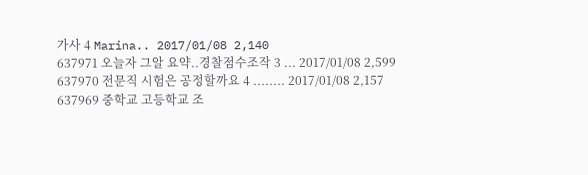가사 4 Marina.. 2017/01/08 2,140
637971 오늘자 그알 요약..경찰점수조작 3 ... 2017/01/08 2,599
637970 전문직 시험은 공정할까요 4 ........ 2017/01/08 2,157
637969 중학교 고등학교 조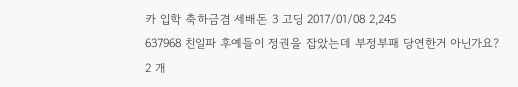카 입학 축하금겸 세배돈 3 고딩 2017/01/08 2,245
637968 친일파 후예들이 정권을 잡았는데 부정부패 당연한거 아닌가요? 2 개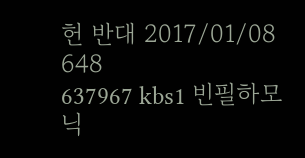헌 반대 2017/01/08 648
637967 kbs1 빈필하모닉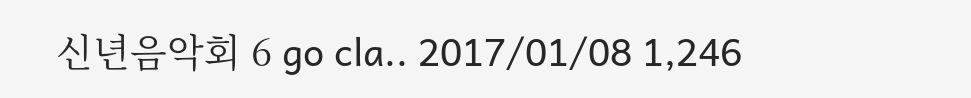신년음악회 6 go cla.. 2017/01/08 1,246